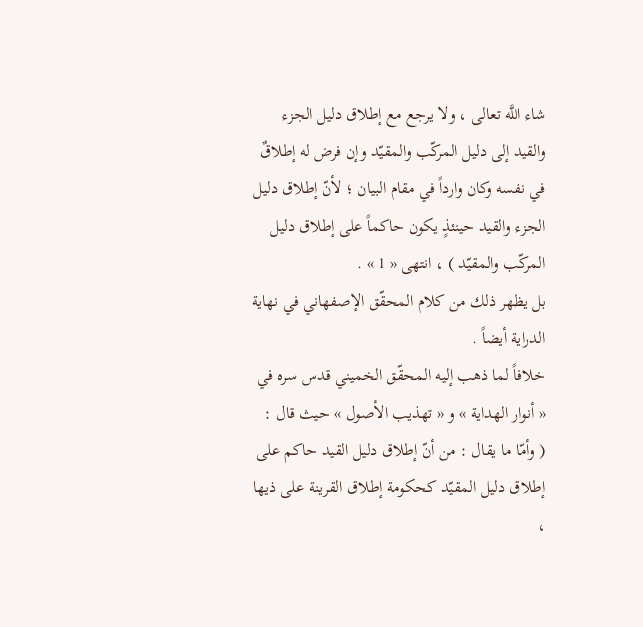شاء اللَّه تعالى ، ولا يرجع مع إطلاق دليل الجزء والقيد إلى دليل المركّب والمقيّد وإن فرض له إطلاقٌ في نفسه وكان وارداً في مقام البيان ؛ لأنّ إطلاق دليل الجزء والقيد حينئذٍ يكون حاكماً على إطلاق دليل المركّب والمقيّد ) ، انتهى « 1 » .
بل يظهر ذلك من كلام المحقّق الإصفهاني في نهاية الدراية أيضاً .
خلافاً لما ذهب إليه المحقّق الخميني قدس سره في « أنوار الهداية » و « تهذيب الأصول » حيث قال :
( وأمّا ما يقال : من أنّ إطلاق دليل القيد حاكم على إطلاق دليل المقيّد كحكومة إطلاق القرينة على ذيها ،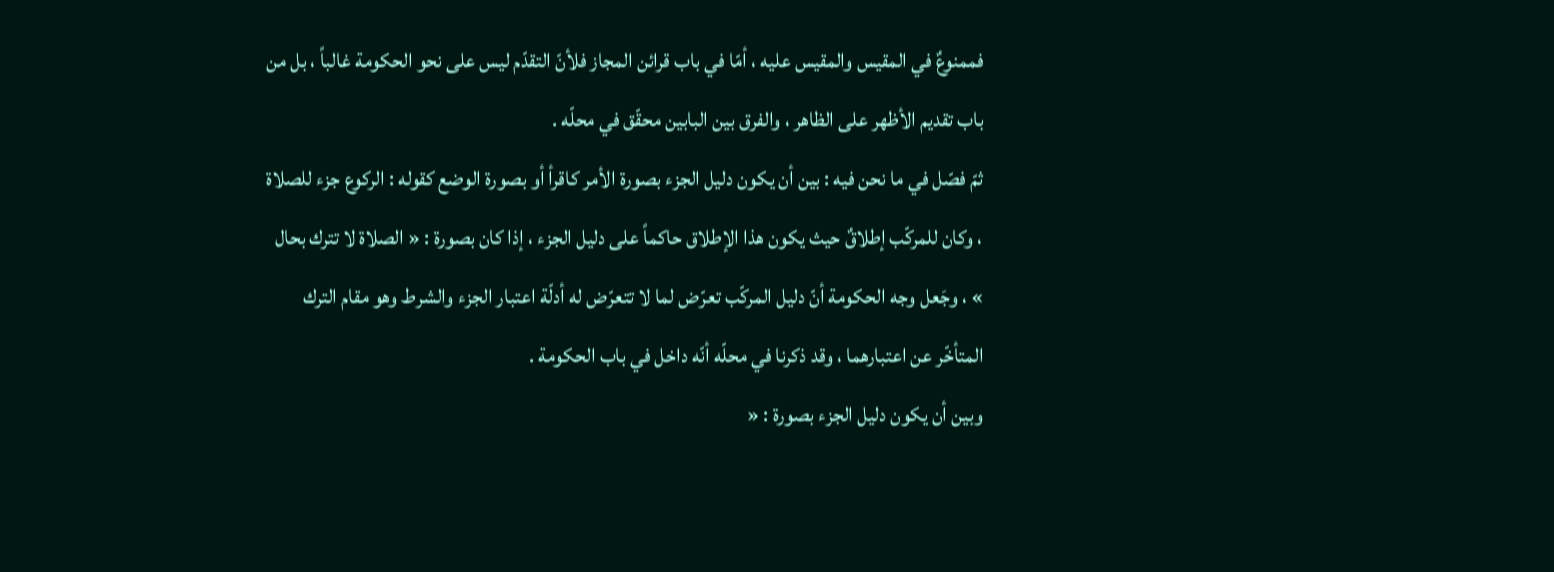فممنوعٌ في المقيس والمقيس عليه ، أمّا في باب قرائن المجاز فلأنّ التقدّم ليس على نحو الحكومة غالباً ، بل من باب تقديم الأظهر على الظاهر ، والفرق بين البابين محقّق في محلّه .
ثمّ فصّل في ما نحن فيه : بين أن يكون دليل الجزء بصورة الأمر كاقرأ أو بصورة الوضع كقوله : الركوع جزء للصلاة ، وكان للمركّب إطلاقٌ حيث يكون هذا الإطلاق حاكماً على دليل الجزء ، إذا كان بصورة : « الصلاة لا تترك بحال » ، وجَعل وجه الحكومة أنّ دليل المركّب تعرّض لما لا تتعرّض له أدلّة اعتبار الجزء والشرط وهو مقام الترك المتأخّر عن اعتبارهما ، وقد ذكرنا في محلّه أنّه داخل في باب الحكومة .
وبين أن يكون دليل الجزء بصورة : «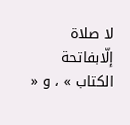لا صلاة إلّابفاتحة الكتاب » ، و «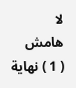لا
هامش
( 1 ) نهاية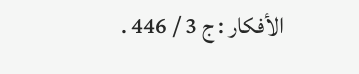الأفكار : ج 3 / 446 .